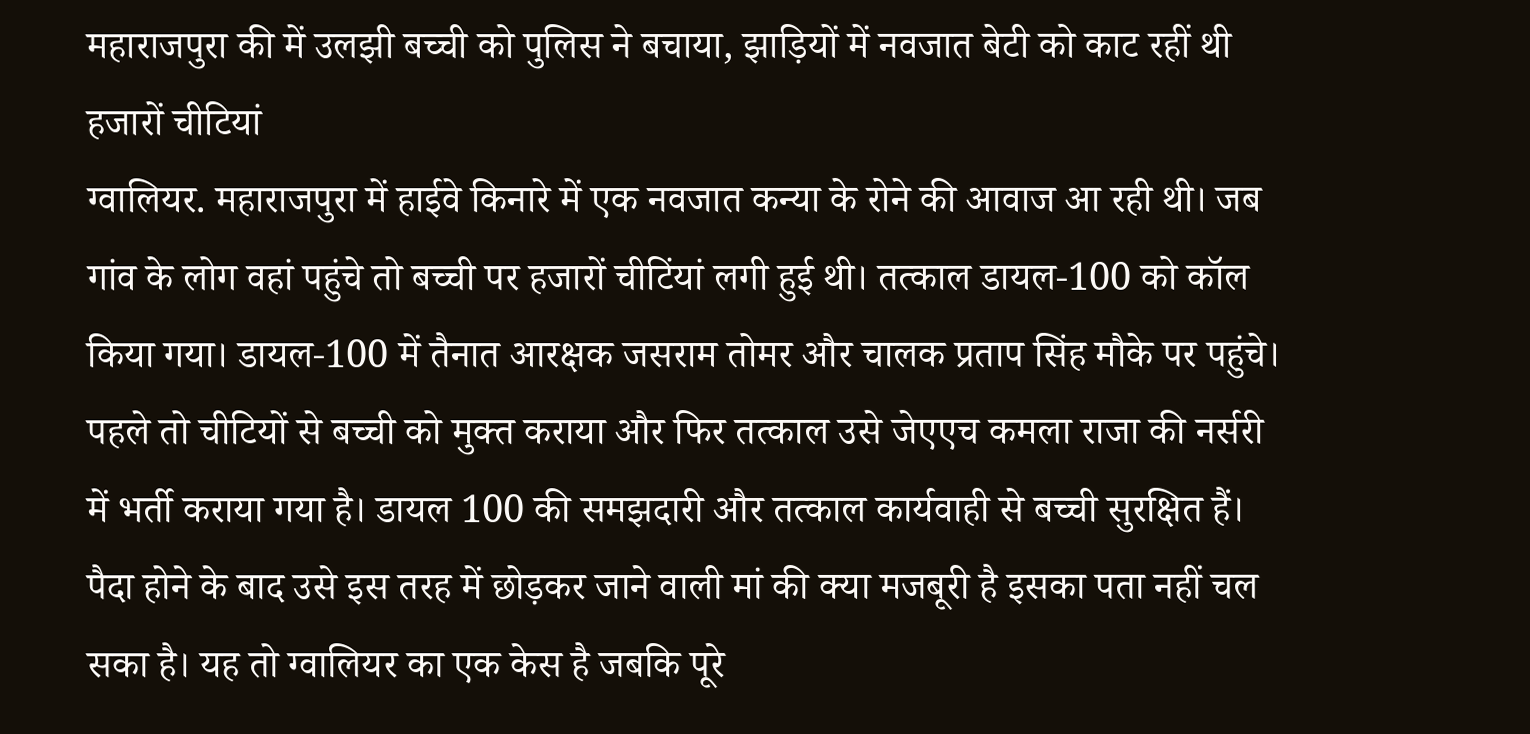महाराजपुरा की में उलझी बच्ची को पुलिस ने बचाया, झाड़ियों में नवजात बेटी को काट रहीं थी हजारों चीटियां
ग्वालियर. महाराजपुरा में हाईवे किनारे में एक नवजात कन्या के रोने की आवाज आ रही थी। जब गांव के लोग वहां पहुंचे तो बच्ची पर हजारों चीटिंयां लगी हुई थी। तत्काल डायल-100 को कॉल किया गया। डायल-100 में तैनात आरक्षक जसराम तोमर और चालक प्रताप सिंह मौके पर पहुंचे। पहले तो चीटियों से बच्ची को मुक्त कराया और फिर तत्काल उसे जेएएच कमला राजा की नर्सरी में भर्ती कराया गया है। डायल 100 की समझदारी और तत्काल कार्यवाही से बच्ची सुरक्षित हैं। पैदा होने के बाद उसे इस तरह में छोड़कर जाने वाली मां की क्या मजबूरी है इसका पता नहीं चल सका है। यह तो ग्वालियर का एक केस है जबकि पूरे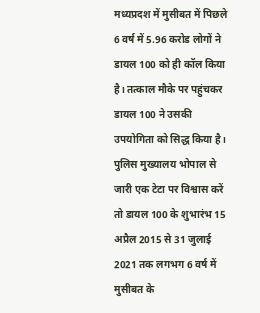मध्यप्रदश में मुसीबत में पिछले 6 वर्ष में 5.96 करोड लोगों ने डायल 100 को ही कॉल किया है। तत्काल मौके पर पहुंचकर डायल 100 ने उसकी उपयोगिता को सिद्ध किया है।
पुलिस मुख्यालय भोपाल से जारी एक टेटा पर विश्वास करें तो डायल 100 के शुभारंभ 15 अप्रैल 2015 से 31 जुलाई 2021 तक लगभग 6 वर्ष में मुसीबत के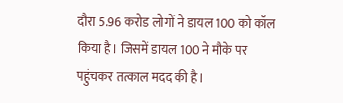दौरा 5.96 करोड लोगों ने डायल 100 को कॉल किया है। जिसमें डायल 100 ने मौके पर पहुंचकर तत्काल मदद की है।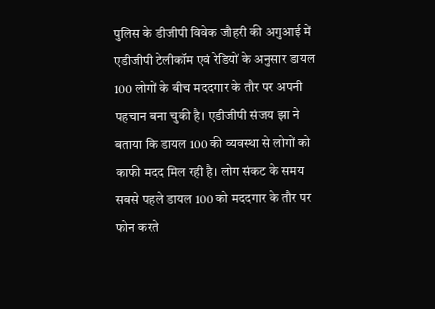पुलिस के डीजीपी विवेक जौहरी की अगुआई में एडीजीपी टेलीकॉम एवं रेडियों के अनुसार डायल 100 लोगों के बीच मददगार के तौर पर अपनी पहचान बना चुकी है। एडीजीपी संजय झा ने बताया कि डायल 100 की व्यवस्था से लोगों को काफी मदद मिल रही है। लोग संकट के समय सबसे पहले डायल 100 को मददगार के तौर पर फोन करते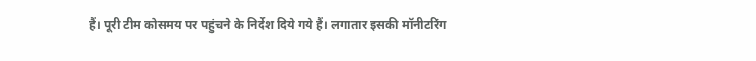हैं। पूरी टीम कोसमय पर पहुंचने के निर्देश दिये गये हैं। लगातार इसकी मॉनीटरिंग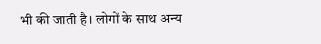भी की जाती है। लोगों के साथ अन्य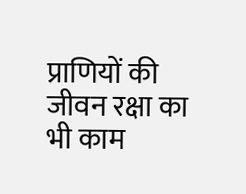प्राणियों की जीवन रक्षा का भी काम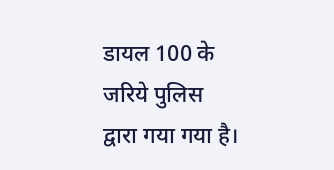डायल 100 के जरिये पुलिस द्वारा गया गया है।